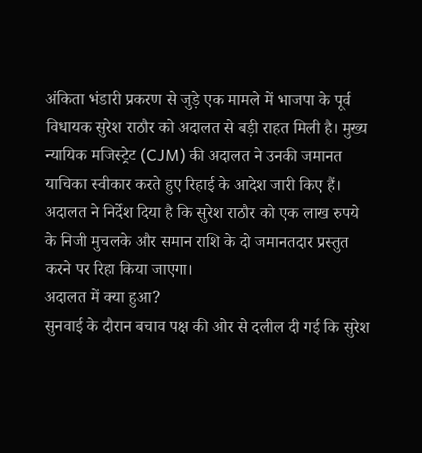अंकिता भंडारी प्रकरण से जुड़े एक मामले में भाजपा के पूर्व विधायक सुरेश राठौर को अदालत से बड़ी राहत मिली है। मुख्य न्यायिक मजिस्ट्रेट (CJM) की अदालत ने उनकी जमानत याचिका स्वीकार करते हुए रिहाई के आदेश जारी किए हैं।
अदालत ने निर्देश दिया है कि सुरेश राठौर को एक लाख रुपये के निजी मुचलके और समान राशि के दो जमानतदार प्रस्तुत करने पर रिहा किया जाएगा।
अदालत में क्या हुआ?
सुनवाई के दौरान बचाव पक्ष की ओर से दलील दी गई कि सुरेश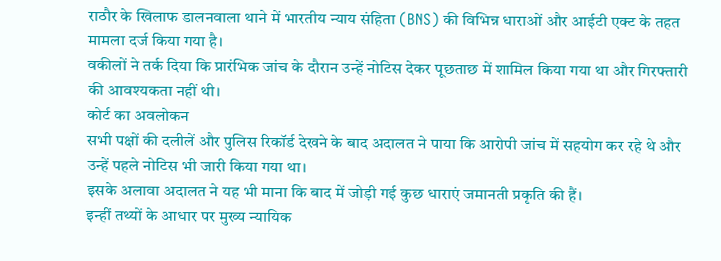राठौर के खिलाफ डालनवाला थाने में भारतीय न्याय संहिता (BNS) की विभिन्न धाराओं और आईटी एक्ट के तहत मामला दर्ज किया गया है।
वकीलों ने तर्क दिया कि प्रारंभिक जांच के दौरान उन्हें नोटिस देकर पूछताछ में शामिल किया गया था और गिरफ्तारी की आवश्यकता नहीं थी।
कोर्ट का अवलोकन
सभी पक्षों की दलीलें और पुलिस रिकॉर्ड देखने के बाद अदालत ने पाया कि आरोपी जांच में सहयोग कर रहे थे और उन्हें पहले नोटिस भी जारी किया गया था।
इसके अलावा अदालत ने यह भी माना कि बाद में जोड़ी गई कुछ धाराएं जमानती प्रकृति की हैं।
इन्हीं तथ्यों के आधार पर मुख्य न्यायिक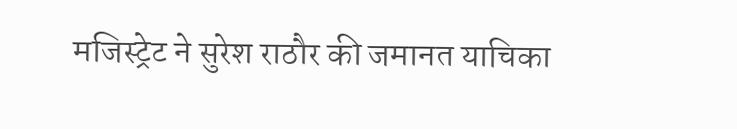मजिस्ट्रेट ने सुरेश राठौर की जमानत याचिका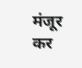मंजूर कर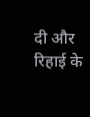दी और रिहाई के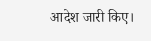आदेश जारी किए।